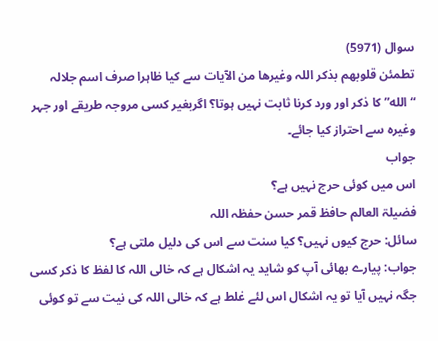سوال (5971)
تطمئن قلوبھم بذکر اللہ وغیرھا من الآیات سے کیا ظاہرا صرف اسم جلالہ “الله” کا ذکر اور ورد کرنا ثابت نہیں ہوتا؟ اگربغیر کسی مروجہ طریقے اور جہر وغیرہ سے احتراز کیا جائے۔
جواب
اس میں کوئی حرج نہیں ہے؟
فضیلۃ العالم حافظ قمر حسن حفظہ اللہ
سائل: حرج کیوں نہیں؟ کیا سنت سے اس کی دلیل ملتی ہے؟
جواب: پیارے بھائی آپ کو شاید یہ اشکال ہے کہ خالی اللہ کا لفظ کا ذکر کسی جگہ نہیں آیا تو یہ اشکال اس لئے غلط ہے کہ خالی اللہ کی نیت سے تو کوئی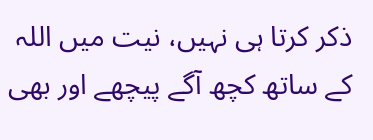ذکر کرتا ہی نہیں، نیت میں اللہ کے ساتھ کچھ آگے پیچھے اور بھی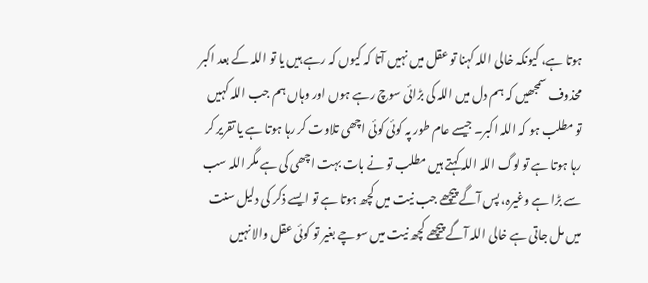ہوتا ہے، کیونکہ خالی اللہ کہنا تو عقل میں نہیں آتا کہ کیوں کہ رہے ہیں یا تو اللہ کے بعد اکبر محذوف سمجھیں کہ ہم دل میں اللہ کی بڑائی سوچ رہے ہوں اور وہاں ہم جب اللہ کہیں تو مطلب ہو کہ اللہ اکبر۔ جیسے عام طور پہ کوئی کوئی اچھی تلاوت کر رہا ہوتا ہے یا تقریر کر رہا ہوتا ہے تو لوگ اللہ اللہ کہتے ہیں مطلب تو نے بات بہت اچھی کی ہے مگر اللہ سب سے بڑا ہے وغیرہ، پس آگے پیچھے جب نیت میں کچھ ہوتا ہے تو ایسے ذکر کی دلیل سنت میں مل جاتی ہے خالی اللہ آگے پیچھے کچھ نیت میں سوچے بغیر تو کوئی عقل والا نہیں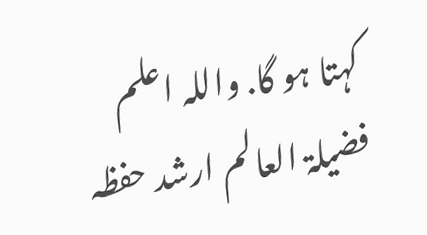کہتا ہو گا. واللہ اعلم
فضیلۃ العالم ارشد حفظہ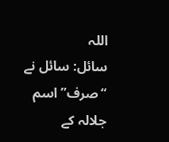اللہ
سائل: سائل نے “صرف” اسم جلالہ کے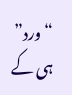“ورد” ہی کے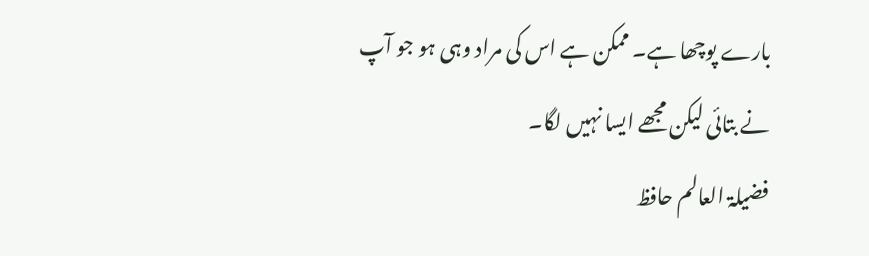بارے پوچھا ہے۔ ممکن ہے اس کی مراد وہی ہو جو آپ نے بتائی لیکن مجھے ایسا نہیں لگا۔
فضیلۃ العالم حافظ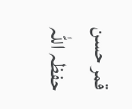قمر حسن حفظہ اللہ